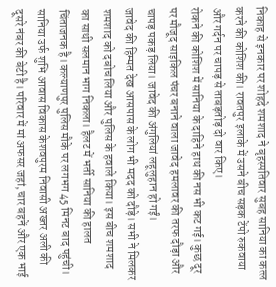निकाह से इनकार पर शोहदे शमशाद ने बृहस्पतिवार सुबह सानिया का कत्ल करने की कोशिश की। रावतपुर इलाके में उसने बीच सड़क टेंपो रुकवाया और गर्दन पर चापड़ से ताबड़तोड़ दो वार किए।
रोकने की कोशिश में सानिया के दाहिने हाथ की नस भी कट गई। कुछ दूर पर मौजूद साइकिल पंचर बनाने वाला जावेद हमलावर की तरफ दौड़ा और चापड़ पकड़ लिया। जावेद की अंगुलियां लहूलुहान हो गईं।
जावेद की हिम्मत देख आसपास के लोग भी मदद को दौड़े। सभी ने मिलकर शमशाद को दबोच लिया और पुलिस के हवाले किया। इस बीच शमशाद का साथी सलमान भाग निकला। हैलट में भर्ती सानिया की हालत चिंताजनक है। कल्याणपुर पुलिस मौके पर लगभग 45 मिनट बाद पहुंची।
सानिया उर्फ शुभि आवास विकास केशवपुरम निवासी अख्तर अली की दूसरे नंबर की बेटी है। परिवार में मां अफसर जहां, चार बहनें और एक भाई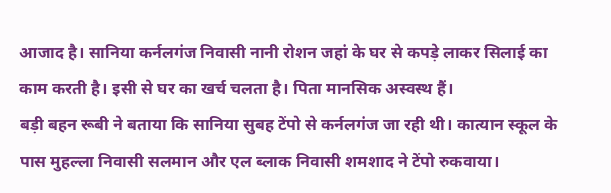आजाद है। सानिया कर्नलगंज निवासी नानी रोशन जहां के घर से कपड़े लाकर सिलाई का काम करती है। इसी से घर का खर्च चलता है। पिता मानसिक अस्वस्थ हैं।
बड़ी बहन रूबी ने बताया कि सानिया सुबह टेंपो से कर्नलगंज जा रही थी। कात्यान स्कूल के पास मुहल्ला निवासी सलमान और एल ब्लाक निवासी शमशाद ने टेंपो रुकवाया।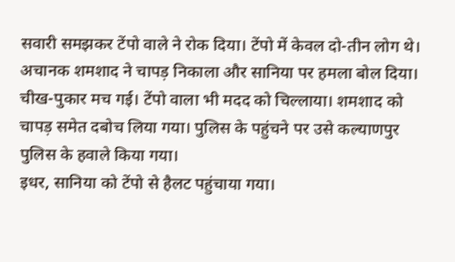सवारी समझकर टेंपो वाले ने रोक दिया। टेंपो में केवल दो-तीन लोग थे। अचानक शमशाद ने चापड़ निकाला और सानिया पर हमला बोल दिया।
चीख-पुकार मच गई। टेंपो वाला भी मदद को चिल्लाया। शमशाद को चापड़ समेत दबोच लिया गया। पुलिस के पहुंचने पर उसे कल्याणपुर पुलिस के हवाले किया गया।
इधर, सानिया को टेंपो से हैलट पहुंचाया गया।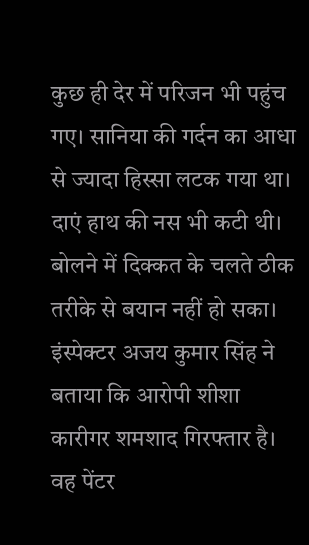कुछ ही देर में परिजन भी पहुंच गए। सानिया की गर्दन का आधा से ज्यादा हिस्सा लटक गया था। दाएं हाथ की नस भी कटी थी। बोलने में दिक्कत के चलते ठीक तरीके से बयान नहीं हो सका। इंस्पेक्टर अजय कुमार सिंह ने बताया कि आरोपी शीशा कारीगर शमशाद गिरफ्तार है।
वह पेंटर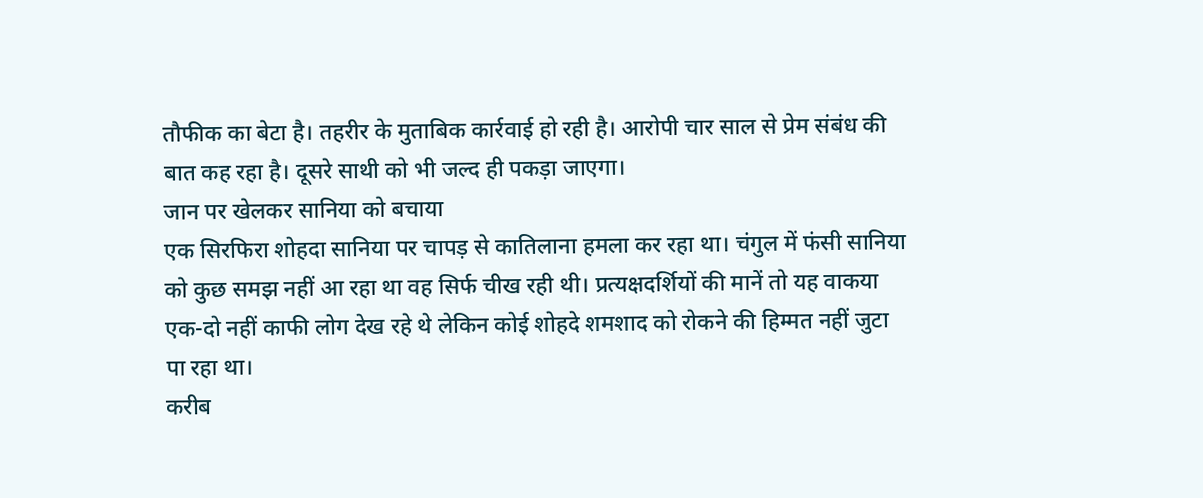तौफीक का बेटा है। तहरीर के मुताबिक कार्रवाई हो रही है। आरोपी चार साल से प्रेम संबंध की बात कह रहा है। दूसरे साथी को भी जल्द ही पकड़ा जाएगा।
जान पर खेलकर सानिया को बचाया
एक सिरफिरा शोहदा सानिया पर चापड़ से कातिलाना हमला कर रहा था। चंगुल में फंसी सानिया को कुछ समझ नहीं आ रहा था वह सिर्फ चीख रही थी। प्रत्यक्षदर्शियों की मानें तो यह वाकया एक-दो नहीं काफी लोग देख रहे थे लेकिन कोई शोहदे शमशाद को रोकने की हिम्मत नहीं जुटा पा रहा था।
करीब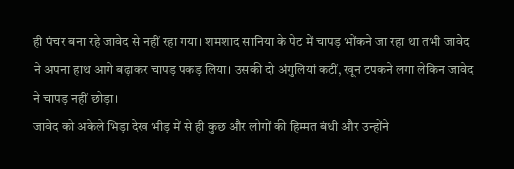ही पंचर बना रहे जावेद से नहीं रहा गया। शमशाद सानिया के पेट में चापड़ भोंकने जा रहा था तभी जावेद ने अपना हाथ आगे बढ़ाकर चापड़ पकड़ लिया। उसकी दो अंगुलियां कटीं, खून टपकने लगा लेकिन जावेद ने चापड़ नहीं छोड़ा।
जावेद को अकेले भिड़ा देख भीड़ में से ही कुछ और लोगों की हिम्मत बंधी और उन्होंने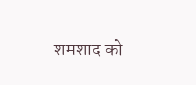शमशाद को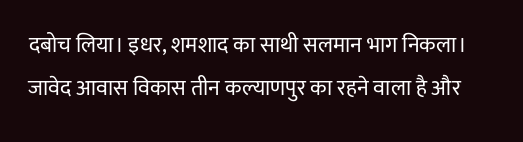दबोच लिया। इधर, शमशाद का साथी सलमान भाग निकला। जावेद आवास विकास तीन कल्याणपुर का रहने वाला है और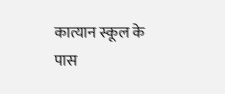कात्यान स्कूल के पास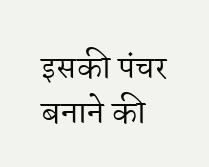इसकी पंचर बनाने की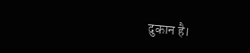दुकान है।